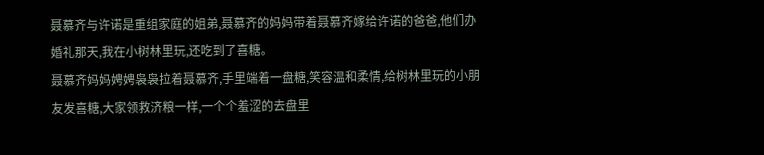聂慕齐与许诺是重组家庭的姐弟,聂慕齐的妈妈带着聂慕齐嫁给许诺的爸爸,他们办婚礼那天,我在小树林里玩,还吃到了喜糖。
聂慕齐妈妈娉娉袅袅拉着聂慕齐,手里端着一盘糖,笑容温和柔情,给树林里玩的小朋友发喜糖,大家领救济粮一样,一个个羞涩的去盘里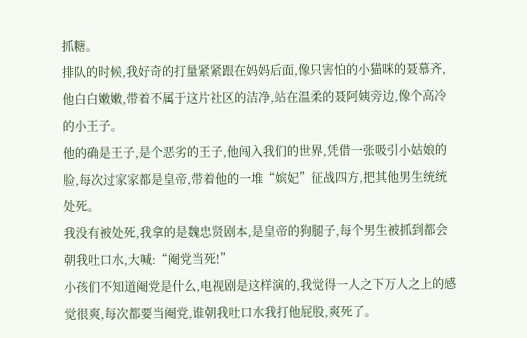抓糖。
排队的时候,我好奇的打量紧紧跟在妈妈后面,像只害怕的小猫咪的聂慕齐,他白白嫩嫩,带着不属于这片社区的洁净,站在温柔的聂阿姨旁边,像个高冷的小王子。
他的确是王子,是个恶劣的王子,他闯入我们的世界,凭借一张吸引小姑娘的脸,每次过家家都是皇帝,带着他的一堆“嫔妃”征战四方,把其他男生统统处死。
我没有被处死,我拿的是魏忠贤剧本,是皇帝的狗腿子,每个男生被抓到都会朝我吐口水,大喊:“阉党当死!”
小孩们不知道阉党是什么,电视剧是这样演的,我觉得一人之下万人之上的感觉很爽,每次都要当阉党,谁朝我吐口水我打他屁股,爽死了。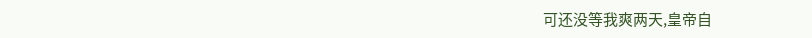可还没等我爽两天,皇帝自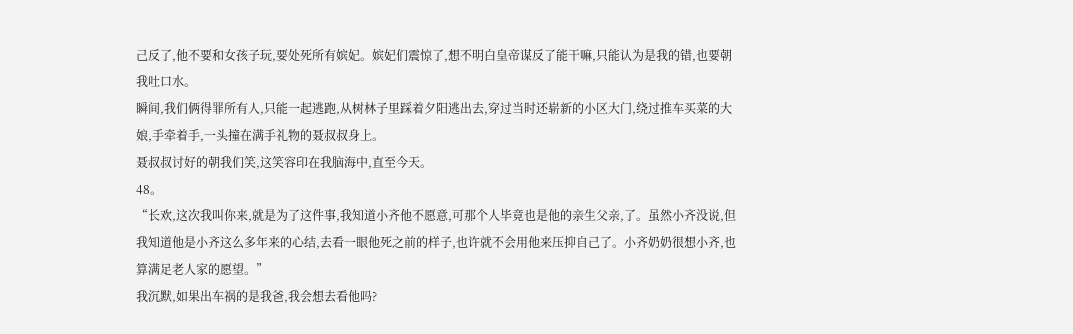己反了,他不要和女孩子玩,要处死所有嫔妃。嫔妃们震惊了,想不明白皇帝谋反了能干嘛,只能认为是我的错,也要朝我吐口水。
瞬间,我们俩得罪所有人,只能一起逃跑,从树林子里踩着夕阳逃出去,穿过当时还崭新的小区大门,绕过推车买菜的大娘,手牵着手,一头撞在满手礼物的聂叔叔身上。
聂叔叔讨好的朝我们笑,这笑容印在我脑海中,直至今天。
48。
“长欢,这次我叫你来,就是为了这件事,我知道小齐他不愿意,可那个人毕竟也是他的亲生父亲,了。虽然小齐没说,但我知道他是小齐这么多年来的心结,去看一眼他死之前的样子,也许就不会用他来压抑自己了。小齐奶奶很想小齐,也算满足老人家的愿望。”
我沉默,如果出车祸的是我爸,我会想去看他吗?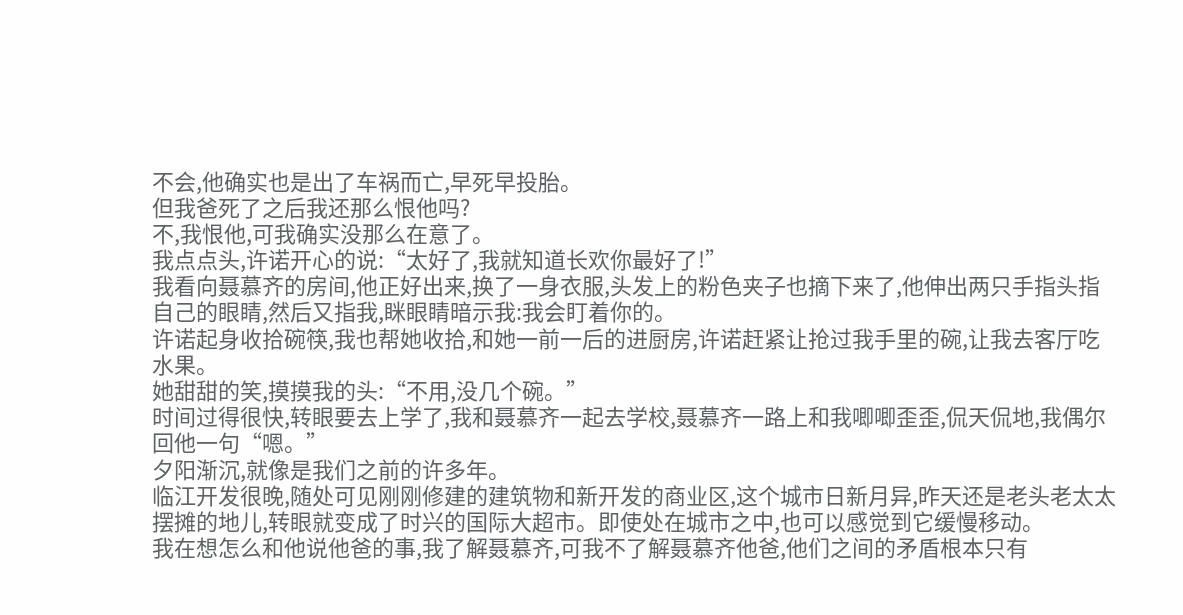不会,他确实也是出了车祸而亡,早死早投胎。
但我爸死了之后我还那么恨他吗?
不,我恨他,可我确实没那么在意了。
我点点头,许诺开心的说:“太好了,我就知道长欢你最好了!”
我看向聂慕齐的房间,他正好出来,换了一身衣服,头发上的粉色夹子也摘下来了,他伸出两只手指头指自己的眼睛,然后又指我,眯眼睛暗示我:我会盯着你的。
许诺起身收拾碗筷,我也帮她收拾,和她一前一后的进厨房,许诺赶紧让抢过我手里的碗,让我去客厅吃水果。
她甜甜的笑,摸摸我的头:“不用,没几个碗。”
时间过得很快,转眼要去上学了,我和聂慕齐一起去学校,聂慕齐一路上和我唧唧歪歪,侃天侃地,我偶尔回他一句“嗯。”
夕阳渐沉,就像是我们之前的许多年。
临江开发很晚,随处可见刚刚修建的建筑物和新开发的商业区,这个城市日新月异,昨天还是老头老太太摆摊的地儿,转眼就变成了时兴的国际大超市。即使处在城市之中,也可以感觉到它缓慢移动。
我在想怎么和他说他爸的事,我了解聂慕齐,可我不了解聂慕齐他爸,他们之间的矛盾根本只有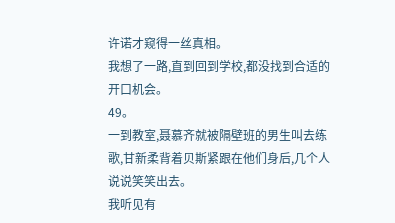许诺才窥得一丝真相。
我想了一路,直到回到学校,都没找到合适的开口机会。
49。
一到教室,聂慕齐就被隔壁班的男生叫去练歌,甘新柔背着贝斯紧跟在他们身后,几个人说说笑笑出去。
我听见有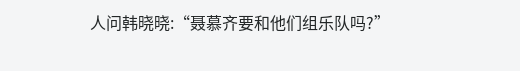人问韩晓晓:“聂慕齐要和他们组乐队吗?”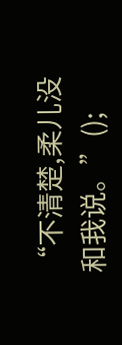“不清楚,柔儿没和我说。”();